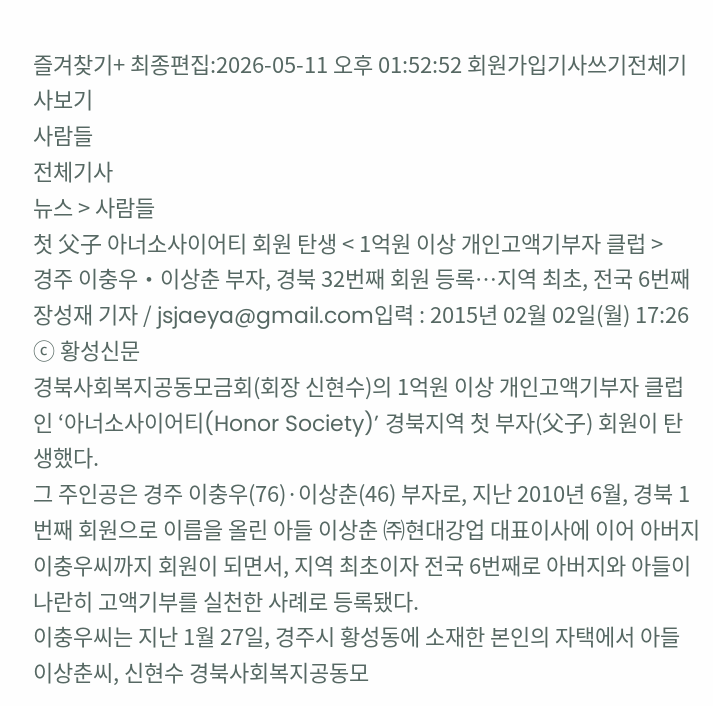즐겨찾기+ 최종편집:2026-05-11 오후 01:52:52 회원가입기사쓰기전체기사보기
사람들
전체기사
뉴스 > 사람들
첫 父子 아너소사이어티 회원 탄생 < 1억원 이상 개인고액기부자 클럽 >
경주 이충우‧이상춘 부자, 경북 32번째 회원 등록…지역 최초, 전국 6번째
장성재 기자 / jsjaeya@gmail.com입력 : 2015년 02월 02일(월) 17:26
ⓒ 황성신문
경북사회복지공동모금회(회장 신현수)의 1억원 이상 개인고액기부자 클럽인 ‘아너소사이어티(Honor Society)’ 경북지역 첫 부자(父子) 회원이 탄생했다.
그 주인공은 경주 이충우(76)·이상춘(46) 부자로, 지난 2010년 6월, 경북 1번째 회원으로 이름을 올린 아들 이상춘 ㈜현대강업 대표이사에 이어 아버지 이충우씨까지 회원이 되면서, 지역 최초이자 전국 6번째로 아버지와 아들이 나란히 고액기부를 실천한 사례로 등록됐다.
이충우씨는 지난 1월 27일, 경주시 황성동에 소재한 본인의 자택에서 아들 이상춘씨, 신현수 경북사회복지공동모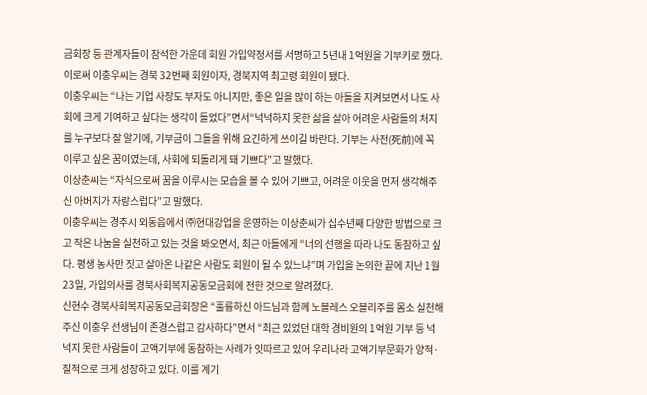금회장 등 관계자들이 참석한 가운데 회원 가입약정서를 서명하고 5년내 1억원을 기부키로 했다. 이로써 이충우씨는 경북 32번째 회원이자, 경북지역 최고령 회원이 됐다.
이충우씨는 “나는 기업 사장도 부자도 아니지만, 좋은 일을 많이 하는 아들을 지켜보면서 나도 사회에 크게 기여하고 싶다는 생각이 들었다”면서“넉넉하지 못한 삶을 살아 어려운 사람들의 처지를 누구보다 잘 알기에, 기부금이 그들을 위해 요긴하게 쓰이길 바란다. 기부는 사전(死前)에 꼭 이루고 싶은 꿈이였는데, 사회에 되돌리게 돼 기쁘다”고 말했다.
이상춘씨는 “자식으로써 꿈을 이루시는 모습을 볼 수 있어 기쁘고, 어려운 이웃을 먼저 생각해주신 아버지가 자랑스럽다”고 말했다.
이충우씨는 경주시 외동읍에서 ㈜현대강업을 운영하는 이상춘씨가 십수년째 다양한 방법으로 크고 작은 나눔을 실천하고 있는 것을 봐오면서, 최근 아들에게 “너의 선행을 따라 나도 동참하고 싶다. 평생 농사만 짓고 살아온 나같은 사람도 회원이 될 수 있느냐”며 가입을 논의한 끝에 지난 1월 23일, 가입의사를 경북사회복지공동모금회에 전한 것으로 알려졌다.
신현수 경북사회복지공동모금회장은 “훌륭하신 아드님과 함께 노블레스 오블리주를 몸소 실천해주신 이충우 선생님이 존경스럽고 감사하다”면서 “최근 있었던 대학 경비원의 1억원 기부 등 넉넉지 못한 사람들이 고액기부에 동참하는 사례가 잇따르고 있어 우리나라 고액기부문화가 양적·질적으로 크게 성장하고 있다. 이를 계기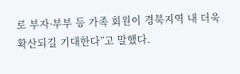로 부자·부부 등 가족 회원이 경북지역 내 더욱 확산되길 기대한다”고 말했다.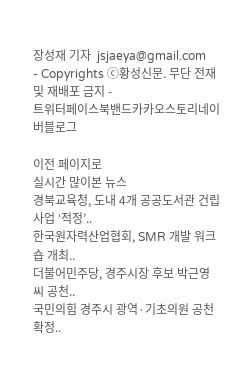장성재 기자  jsjaeya@gmail.com
- Copyrights ⓒ황성신문. 무단 전재 및 재배포 금지 -
트위터페이스북밴드카카오스토리네이버블로그

이전 페이지로
실시간 많이본 뉴스
경북교육청, 도내 4개 공공도서관 건립 사업 ‘적정’..
한국원자력산업협회, SMR 개발 워크숍 개최..
더불어민주당, 경주시장 후보 박근영씨 공천..
국민의힘 경주시 광역·기초의원 공천 확정..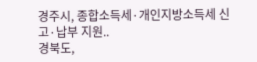경주시, 종합소득세·개인지방소득세 신고·납부 지원..
경북도,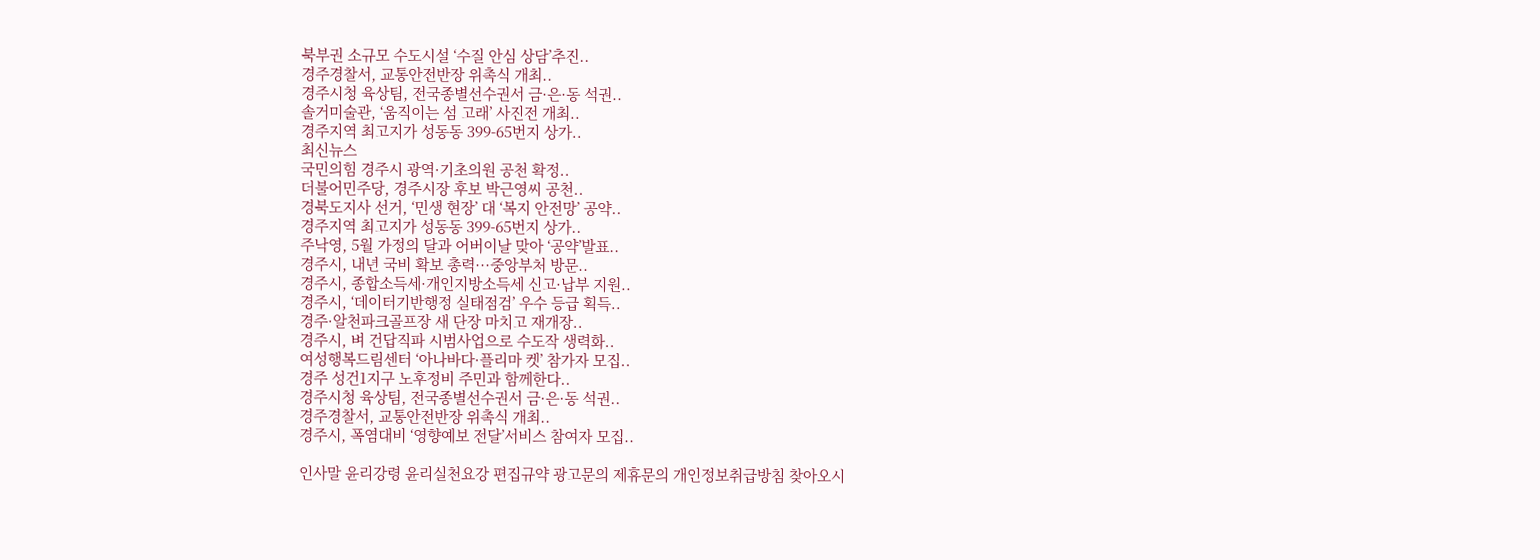북부권 소규모 수도시설 ‘수질 안심 상담’추진..
경주경찰서, 교통안전반장 위촉식 개최..
경주시청 육상팀, 전국종별선수권서 금·은·동 석권..
솔거미술관, ‘움직이는 섬 고래’ 사진전 개최..
경주지역 최고지가 성동동 399-65번지 상가..
최신뉴스
국민의힘 경주시 광역·기초의원 공천 확정..
더불어민주당, 경주시장 후보 박근영씨 공천..
경북도지사 선거, ‘민생 현장’ 대 ‘복지 안전망’ 공약..
경주지역 최고지가 성동동 399-65번지 상가..
주낙영, 5월 가정의 달과 어버이날 맞아 ‘공약’발표..
경주시, 내년 국비 확보 총력···중앙부처 방문..
경주시, 종합소득세·개인지방소득세 신고·납부 지원..
경주시, ‘데이터기반행정 실태점검’ 우수 등급 획득..
경주·알천파크골프장 새 단장 마치고 재개장..
경주시, 벼 건답직파 시범사업으로 수도작 생력화..
여성행복드림센터 ‘아나바다·플리마 켓’ 참가자 모집..
경주 성건1지구 노후정비 주민과 함께한다..
경주시청 육상팀, 전국종별선수권서 금·은·동 석권..
경주경찰서, 교통안전반장 위촉식 개최..
경주시, 폭염대비 ‘영향예보 전달’서비스 참여자 모집..

인사말 윤리강령 윤리실천요강 편집규약 광고문의 제휴문의 개인정보취급방침 찾아오시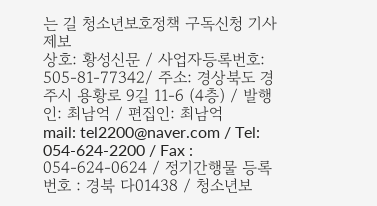는 길 청소년보호정책 구독신청 기사제보
상호: 황성신문 / 사업자등록번호: 505-81-77342/ 주소: 경상북도 경주시 용황로 9길 11-6 (4층) / 발행인: 최남억 / 편집인: 최남억
mail: tel2200@naver.com / Tel: 054-624-2200 / Fax : 054-624-0624 / 정기간행물 등록번호 : 경북 다01438 / 청소년보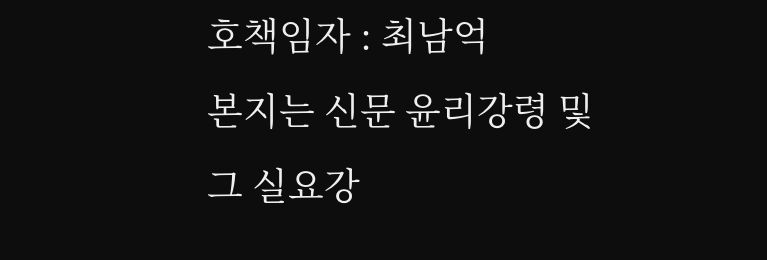호책임자 : 최남억
본지는 신문 윤리강령 및 그 실요강